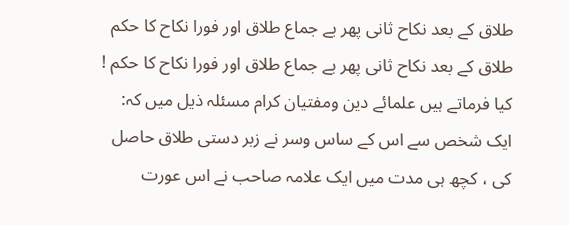طلاق کے بعد نکاح ثانی پھر بے جماع طلاق اور فورا نکاح کا حکم
طلاق کے بعد نکاح ثانی پھر بے جماع طلاق اور فورا نکاح کا حکم ! کیا فرماتے ہیں علمائے دین ومفتیان کرام مسئلہ ذیل میں کہ: ایک شخص سے اس کے ساس وسر نے زبر دستی طلاق حاصل کی ، کچھ ہی مدت میں ایک علامہ صاحب نے اس عورت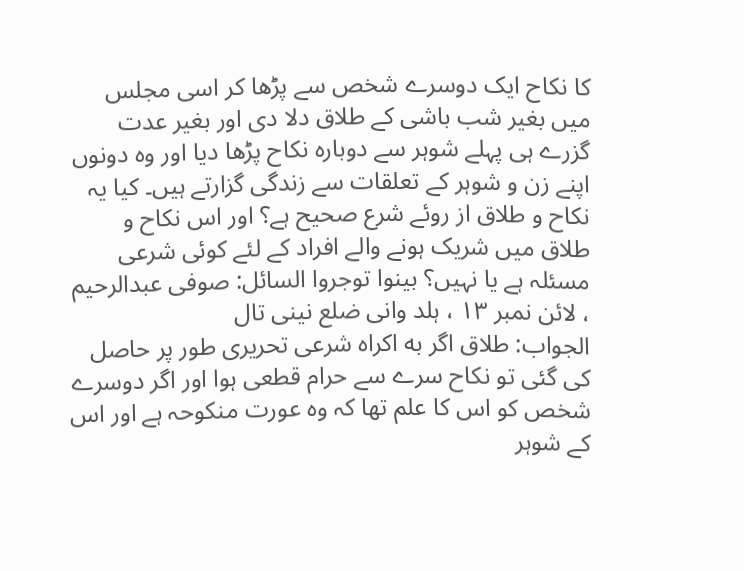کا نکاح ایک دوسرے شخص سے پڑھا کر اسی مجلس میں بغیر شب باشی کے طلاق دلا دی اور بغیر عدت گزرے ہی پہلے شوہر سے دوبارہ نکاح پڑھا دیا اور وہ دونوں اپنے زن و شوہر کے تعلقات سے زندگی گزارتے ہیں۔ کیا یہ نکاح و طلاق از روئے شرع صحیح ہے؟ اور اس نکاح و طلاق میں شریک ہونے والے افراد کے لئے کوئی شرعی مسئلہ ہے یا نہیں؟ بینوا توجروا السائل: صوفی عبدالرحیم ، لائن نمبر ۱۳ ، ہلد وانی ضلع نینی تال
الجواب: طلاق اگر به اکراہ شرعی تحریری طور پر حاصل کی گئی تو نکاح سرے سے حرام قطعی ہوا اور اگر دوسرے شخص کو اس کا علم تھا کہ وہ عورت منکوحہ ہے اور اس کے شوہر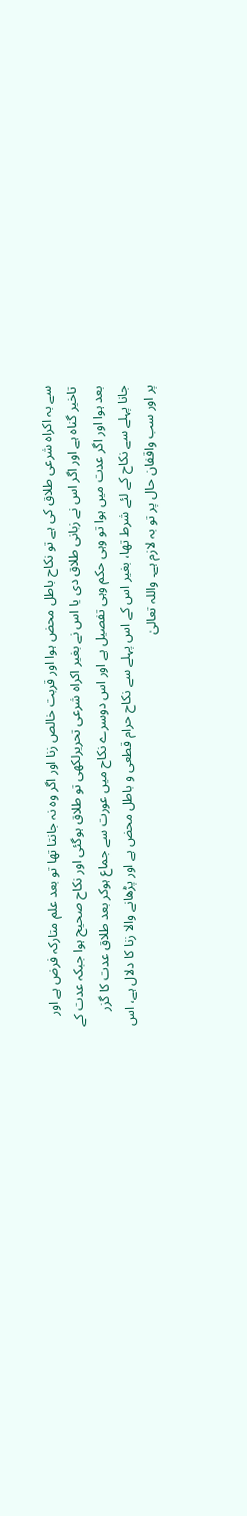سے بہ اکراہ شرعی طلاق کی ہے تو نکاح باطل محض ہوا اور قربت خالص زنا اور اگر وہ نہ جانتا تھا تو بعد علم متارکہ فرض ہے اور تاخیر گناہ ہے اور اگر اس نے زبانی طلاق دی یا اس نے بغیر اکراہ شرعی تحریرلکھی تو طلاق ہوگئی اور نکاح صحیح ہوا جبکہ عدت کے بعد ہوا اور اگر عدت میں ہوا تو وہی حکم وہی تفصیل ہے اور اس دوسرے نکاح میں عورت سے جماع ہوکر بعد طلاق عدت کا گزر جانا پہلے سے نکاح کے لئے شرط تھا، بغیر اس کے اس پہلے سے نکاح حرام قطعی و باطل محض ہے اور پڑھانے والا زنا کا دلال ہے، اس پر اور سب واقفان حال پر تو بہ لازم ہے۔ واللہ تعالیٰ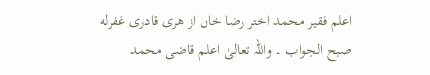اعلم فقیر محمد اختر رضا خاں از هری قادری غفرله صبح الجواب ۔ واللہ تعالیٰ اعلم قاضی محمد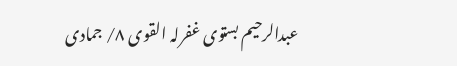عبدالرحیم بستوی غفرلہ القوی ۸/ جمادی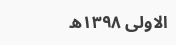الاولی ۱۳۹۸ھ